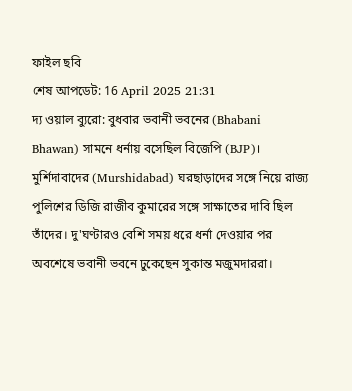ফাইল ছবি
শেষ আপডেট: 16 April 2025 21:31
দ্য ওয়াল ব্যুরো: বুধবার ভবানী ভবনের (Bhabani Bhawan) সামনে ধর্নায় বসেছিল বিজেপি (BJP)। মুর্শিদাবাদের (Murshidabad) ঘরছাড়াদের সঙ্গে নিয়ে রাজ্য পুলিশের ডিজি রাজীব কুমারের সঙ্গে সাক্ষাতের দাবি ছিল তাঁদের। দু'ঘণ্টারও বেশি সময় ধরে ধর্না দেওয়ার পর অবশেষে ভবানী ভবনে ঢুকেছেন সুকান্ত মজুমদাররা।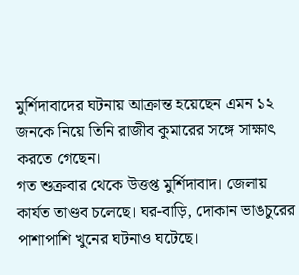মুর্শিদাবাদের ঘটনায় আক্রান্ত হয়েছেন এমন ১২ জনকে নিয়ে তিনি রাজীব কুমারের সঙ্গে সাক্ষাৎ করতে গেছেন।
গত শুক্রবার থেকে উত্তপ্ত মুর্শিদাবাদ। জেলায় কার্যত তাণ্ডব চলেছে। ঘর-বাড়ি, দোকান ভাঙচুরের পাশাপাশি খুনের ঘটনাও ঘটেছে।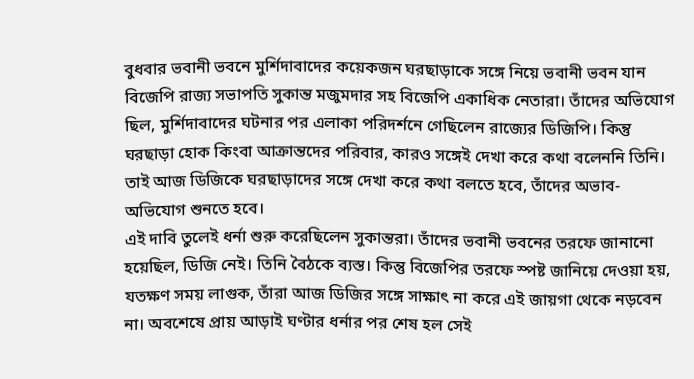বুধবার ভবানী ভবনে মুর্শিদাবাদের কয়েকজন ঘরছাড়াকে সঙ্গে নিয়ে ভবানী ভবন যান বিজেপি রাজ্য সভাপতি সুকান্ত মজুমদার সহ বিজেপি একাধিক নেতারা। তাঁদের অভিযোগ ছিল, মুর্শিদাবাদের ঘটনার পর এলাকা পরিদর্শনে গেছিলেন রাজ্যের ডিজিপি। কিন্তু ঘরছাড়া হোক কিংবা আক্রান্তদের পরিবার, কারও সঙ্গেই দেখা করে কথা বলেননি তিনি। তাই আজ ডিজিকে ঘরছাড়াদের সঙ্গে দেখা করে কথা বলতে হবে, তাঁদের অভাব-অভিযোগ শুনতে হবে।
এই দাবি তুলেই ধর্না শুরু করেছিলেন সুকান্তরা। তাঁদের ভবানী ভবনের তরফে জানানো হয়েছিল, ডিজি নেই। তিনি বৈঠকে ব্যস্ত। কিন্তু বিজেপির তরফে স্পষ্ট জানিয়ে দেওয়া হয়, যতক্ষণ সময় লাগুক, তাঁরা আজ ডিজির সঙ্গে সাক্ষাৎ না করে এই জায়গা থেকে নড়বেন না। অবশেষে প্রায় আড়াই ঘণ্টার ধর্নার পর শেষ হল সেই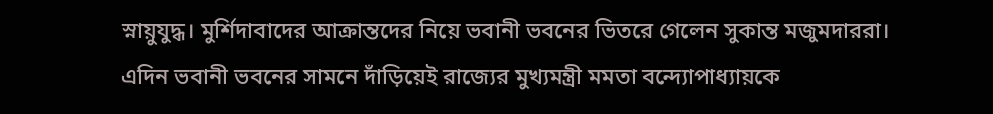স্নায়ুযুদ্ধ। মুর্শিদাবাদের আক্রান্তদের নিয়ে ভবানী ভবনের ভিতরে গেলেন সুকান্ত মজুমদাররা।
এদিন ভবানী ভবনের সামনে দাঁড়িয়েই রাজ্যের মুখ্যমন্ত্রী মমতা বন্দ্যোপাধ্যায়কে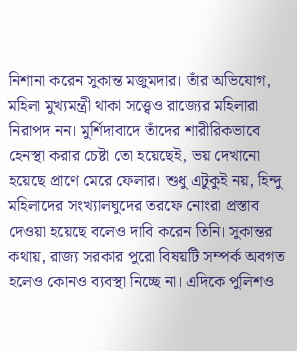নিশানা করেন সুকান্ত মজুমদার। তাঁর অভিযোগ, মহিলা মুখ্যমন্ত্রী থাকা সত্ত্বেও রাজ্যের মহিলারা নিরাপদ নন। মুর্শিদাবাদে তাঁদের শারীরিকভাবে হেনস্থা করার চেষ্টা তো হয়েছেই, ভয় দেখানো হয়েছে প্রাণে মেরে ফেলার। শুধু এটুকুই নয়, হিন্দু মহিলাদের সংখ্যালঘুদের তরফে নোংরা প্রস্তাব দেওয়া হয়েছে বলেও দাবি করেন তিনি। সুকান্তর কথায়, রাজ্য সরকার পুরো বিষয়টি সম্পর্ক অবগত হলেও কোনও ব্যবস্থা নিচ্ছে না। এদিকে পুলিশও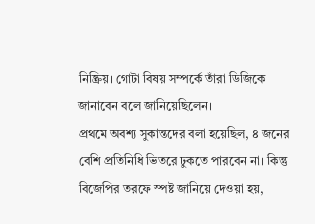নিষ্ক্রিয়। গোটা বিষয় সম্পর্কে তাঁরা ডিজিকে জানাবেন বলে জানিয়েছিলেন।
প্রথমে অবশ্য সুকান্তদের বলা হয়েছিল, ৪ জনের বেশি প্রতিনিধি ভিতরে ঢুকতে পারবেন না। কিন্তু বিজেপির তরফে স্পষ্ট জানিয়ে দেওয়া হয়,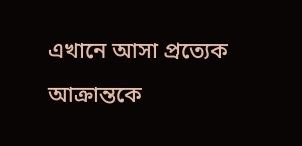এখানে আসা প্রত্যেক আক্রান্তকে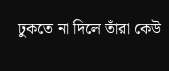ঢুকতে না দিলে তাঁরা কেউ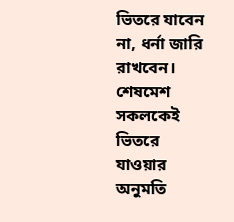ভিতরে যাবেন না, ধর্না জারি রাখবেন। শেষমেশ সকলকেই ভিতরে যাওয়ার অনুমতি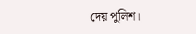দেয় পুলিশ।